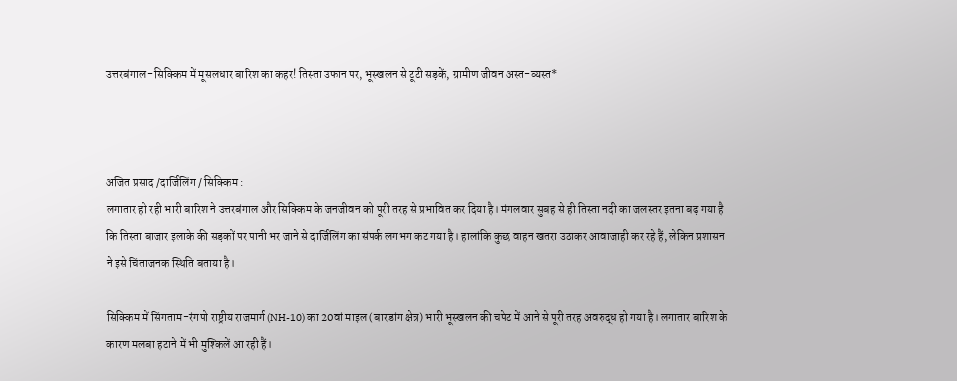उत्तरबंगाल-सिक्किम में मूसलधार बारिश का कहर! तिस्ता उफान पर, भूस्खलन से टूटी सड़कें, ग्रामीण जीवन अस्त-व्यस्त*



अजित प्रसाद /दार्जिलिंग / सिक्किम :
लगातार हो रही भारी बारिश ने उत्तरबंगाल और सिक्किम के जनजीवन को पूरी तरह से प्रभावित कर दिया है। मंगलवार सुबह से ही तिस्ता नदी का जलस्तर इतना बढ़ गया है कि तिस्ता बाजार इलाके की सड़कों पर पानी भर जाने से दार्जिलिंग का संपर्क लगभग कट गया है। हालांकि कुछ वाहन खतरा उठाकर आवाजाही कर रहे हैं, लेकिन प्रशासन ने इसे चिंताजनक स्थिति बताया है।

सिक्किम में सिंगताम-रंगपो राष्ट्रीय राजमार्ग (NH-10) का 20वां माइल (बारडांग क्षेत्र) भारी भूस्खलन की चपेट में आने से पूरी तरह अवरुद्ध हो गया है। लगातार बारिश के कारण मलबा हटाने में भी मुश्किलें आ रही हैं।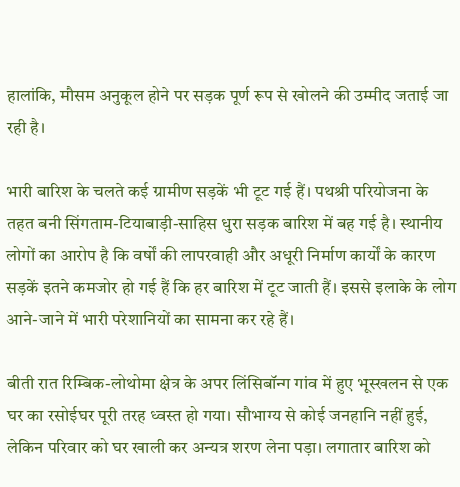हालांकि, मौसम अनुकूल होने पर सड़क पूर्ण रूप से खोलने की उम्मीद जताई जा रही है।

भारी बारिश के चलते कई ग्रामीण सड़कें भी टूट गई हैं। पथश्री परियोजना के तहत बनी सिंगताम-टियाबाड़ी-साहिस धुरा सड़क बारिश में बह गई है। स्थानीय लोगों का आरोप है कि वर्षों की लापरवाही और अधूरी निर्माण कार्यों के कारण सड़कें इतने कमजोर हो गई हैं कि हर बारिश में टूट जाती हैं। इससे इलाके के लोग आने-जाने में भारी परेशानियों का सामना कर रहे हैं।

बीती रात रिम्बिक-लोथोमा क्षेत्र के अपर लिंसिबॉन्ग गांव में हुए भूस्खलन से एक घर का रसोईघर पूरी तरह ध्वस्त हो गया। सौभाग्य से कोई जनहानि नहीं हुई, लेकिन परिवार को घर खाली कर अन्यत्र शरण लेना पड़ा। लगातार बारिश को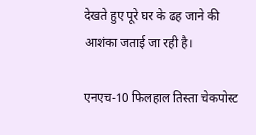देखते हुए पूरे घर के ढह जाने की आशंका जताई जा रही है।

एनएच-10 फिलहाल तिस्ता चेकपोस्ट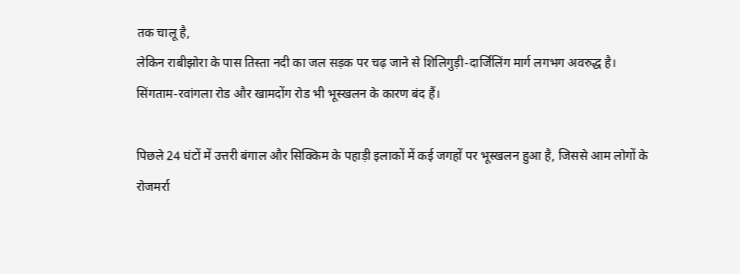तक चालू है,
लेकिन राबीझोरा के पास तिस्ता नदी का जल सड़क पर चढ़ जाने से शिलिगुड़ी-दार्जिलिंग मार्ग लगभग अवरुद्ध है।
सिंगताम-रवांगला रोड और खामदोंग रोड भी भूस्खलन के कारण बंद हैं।

पिछले 24 घंटों में उत्तरी बंगाल और सिक्किम के पहाड़ी इलाकों में कई जगहों पर भूस्खलन हुआ है, जिससे आम लोगों के रोजमर्रा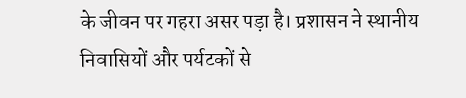के जीवन पर गहरा असर पड़ा है। प्रशासन ने स्थानीय निवासियों और पर्यटकों से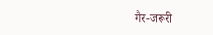गैर-जरूरी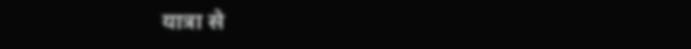यात्रा से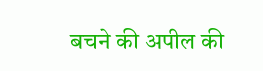बचने की अपील की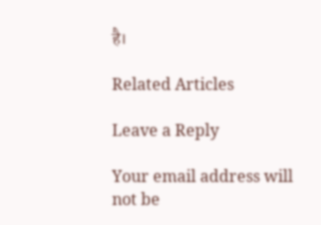है।

Related Articles

Leave a Reply

Your email address will not be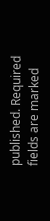published. Required fields are marked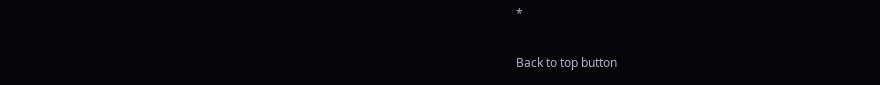*

Back to top button